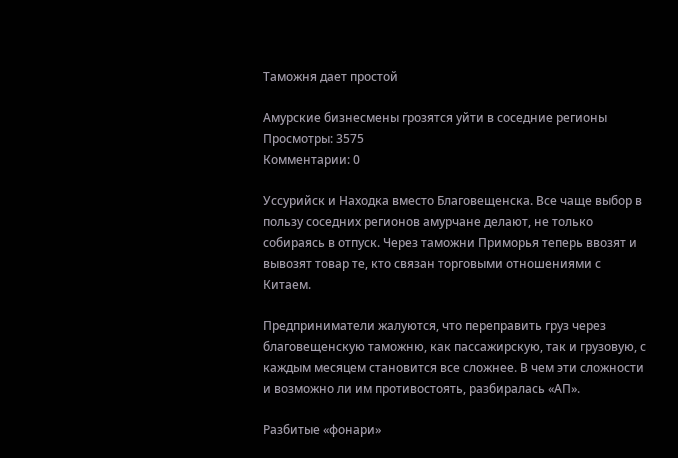Таможня дает простой

Амурские бизнесмены грозятся уйти в соседние регионы
Просмотры: 3575
Комментарии: 0

Уссурийск и Находка вместо Благовещенска. Все чаще выбор в пользу соседних регионов амурчане делают, не только собираясь в отпуск. Через таможни Приморья теперь ввозят и вывозят товар те, кто связан торговыми отношениями с Китаем.

Предприниматели жалуются, что переправить груз через благовещенскую таможню, как пассажирскую, так и грузовую, с каждым месяцем становится все сложнее. В чем эти сложности и возможно ли им противостоять, разбиралась «АП».

Разбитые «фонари»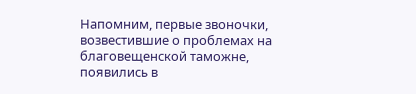Напомним, первые звоночки, возвестившие о проблемах на благовещенской таможне, появились в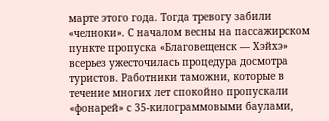марте этого года. Тогда тревогу забили «челноки». С началом весны на пассажирском пункте пропуска «Благовещенск — Хэйхэ» всерьез ужесточилась процедура досмотра туристов. Работники таможни, которые в течение многих лет спокойно пропускали «фонарей» с 35-килограммовыми баулами,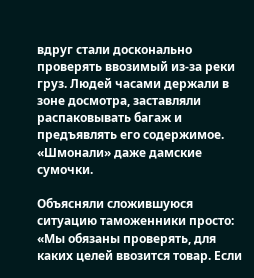вдруг стали досконально проверять ввозимый из-за реки груз. Людей часами держали в зоне досмотра, заставляли распаковывать багаж и предъявлять его содержимое. «Шмонали» даже дамские сумочки.

Объясняли сложившуюся ситуацию таможенники просто: «Мы обязаны проверять, для каких целей ввозится товар. Если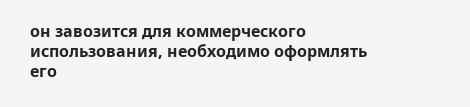он завозится для коммерческого использования, необходимо оформлять его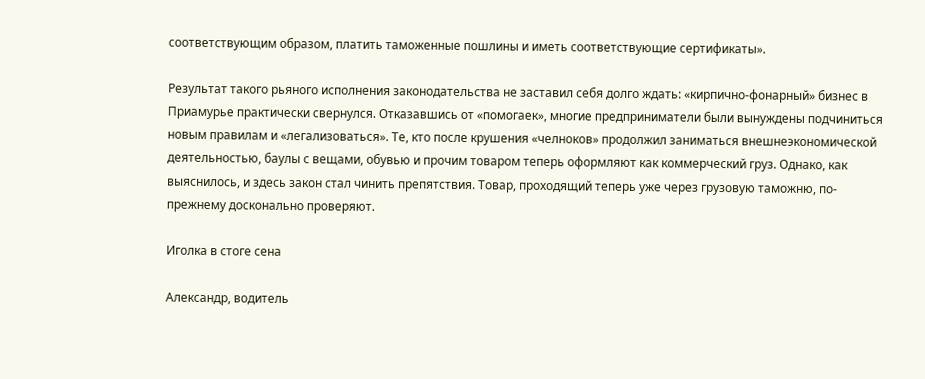соответствующим образом, платить таможенные пошлины и иметь соответствующие сертификаты».

Результат такого рьяного исполнения законодательства не заставил себя долго ждать: «кирпично-фонарный» бизнес в Приамурье практически свернулся. Отказавшись от «помогаек», многие предприниматели были вынуждены подчиниться новым правилам и «легализоваться». Те, кто после крушения «челноков» продолжил заниматься внешнеэкономической деятельностью, баулы с вещами, обувью и прочим товаром теперь оформляют как коммерческий груз. Однако, как выяснилось, и здесь закон стал чинить препятствия. Товар, проходящий теперь уже через грузовую таможню, по-прежнему досконально проверяют.

Иголка в стоге сена

Александр, водитель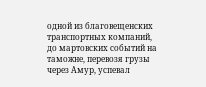одной из благовещенских транспортных компаний, до мартовских событий на таможне, перевозя грузы через Амур, успевал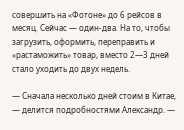совершить на «Фотоне» до 6 рейсов в месяц. Сейчас — один-два. На то, чтобы загрузить, оформить, переправить и «растаможить» товар, вместо 2—3 дней стало уходить до двух недель.

— Сначала несколько дней стоим в Китае, — делится подробностями Александр. —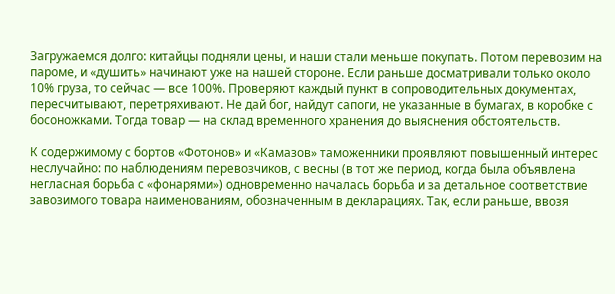Загружаемся долго: китайцы подняли цены, и наши стали меньше покупать. Потом перевозим на пароме, и «душить» начинают уже на нашей стороне. Если раньше досматривали только около 10% груза, то сейчас — все 100%. Проверяют каждый пункт в сопроводительных документах, пересчитывают, перетряхивают. Не дай бог, найдут сапоги, не указанные в бумагах, в коробке с босоножками. Тогда товар — на склад временного хранения до выяснения обстоятельств.

К содержимому с бортов «Фотонов» и «Камазов» таможенники проявляют повышенный интерес неслучайно: по наблюдениям перевозчиков, с весны (в тот же период, когда была объявлена негласная борьба с «фонарями») одновременно началась борьба и за детальное соответствие завозимого товара наименованиям, обозначенным в декларациях. Так, если раньше, ввозя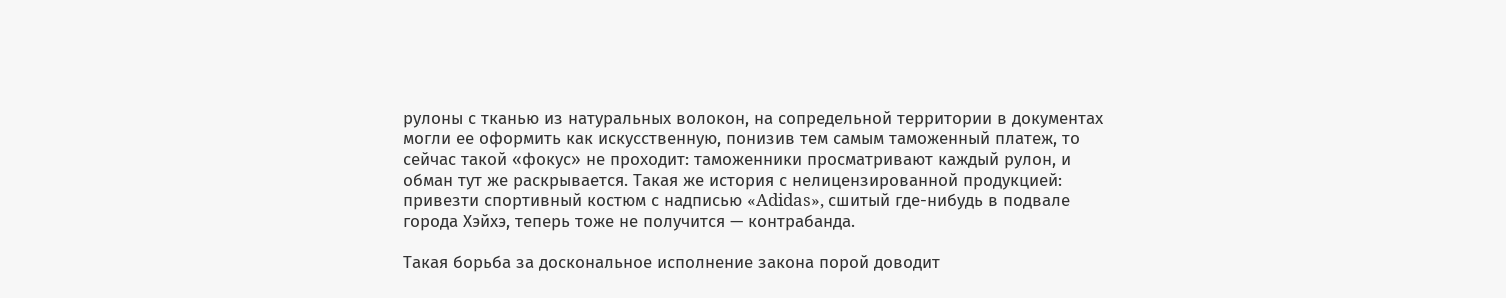рулоны с тканью из натуральных волокон, на сопредельной территории в документах могли ее оформить как искусственную, понизив тем самым таможенный платеж, то сейчас такой «фокус» не проходит: таможенники просматривают каждый рулон, и обман тут же раскрывается. Такая же история с нелицензированной продукцией: привезти спортивный костюм с надписью «Adidas», сшитый где-нибудь в подвале города Хэйхэ, теперь тоже не получится — контрабанда.

Такая борьба за доскональное исполнение закона порой доводит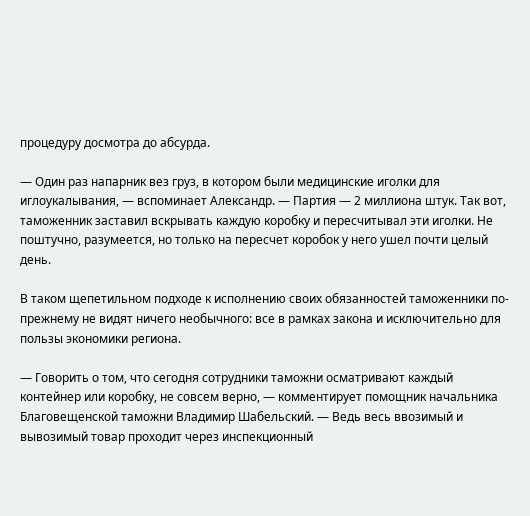процедуру досмотра до абсурда.

— Один раз напарник вез груз, в котором были медицинские иголки для иглоукалывания, — вспоминает Александр. — Партия — 2 миллиона штук. Так вот, таможенник заставил вскрывать каждую коробку и пересчитывал эти иголки. Не поштучно, разумеется, но только на пересчет коробок у него ушел почти целый день.

В таком щепетильном подходе к исполнению своих обязанностей таможенники по-прежнему не видят ничего необычного: все в рамках закона и исключительно для пользы экономики региона.

— Говорить о том, что сегодня сотрудники таможни осматривают каждый контейнер или коробку, не совсем верно, — комментирует помощник начальника Благовещенской таможни Владимир Шабельский. — Ведь весь ввозимый и вывозимый товар проходит через инспекционный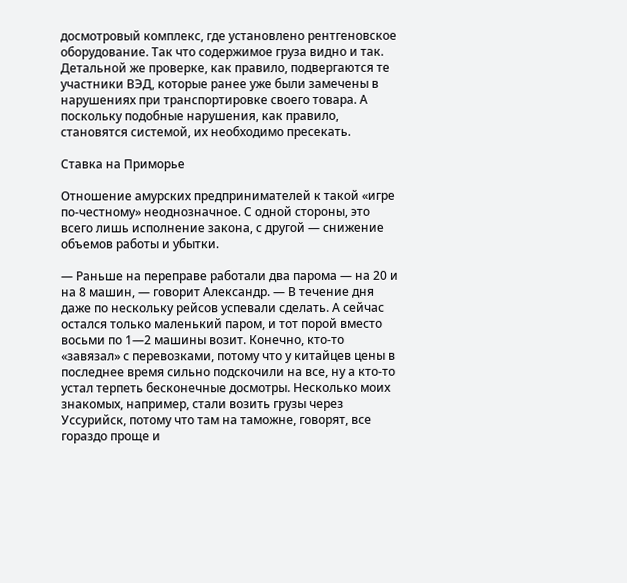досмотровый комплекс, где установлено рентгеновское оборудование. Так что содержимое груза видно и так. Детальной же проверке, как правило, подвергаются те участники ВЭД, которые ранее уже были замечены в нарушениях при транспортировке своего товара. А поскольку подобные нарушения, как правило, становятся системой, их необходимо пресекать.

Ставка на Приморье

Отношение амурских предпринимателей к такой «игре по-честному» неоднозначное. С одной стороны, это всего лишь исполнение закона, с другой — снижение объемов работы и убытки.

— Раньше на переправе работали два парома — на 20 и на 8 машин, — говорит Александр. — В течение дня даже по нескольку рейсов успевали сделать. А сейчас остался только маленький паром, и тот порой вместо восьми по 1—2 машины возит. Конечно, кто-то «завязал» с перевозками, потому что у китайцев цены в последнее время сильно подскочили на все, ну а кто-то устал терпеть бесконечные досмотры. Несколько моих знакомых, например, стали возить грузы через Уссурийск, потому что там на таможне, говорят, все гораздо проще и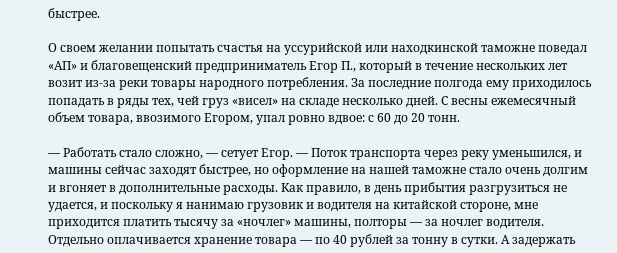быстрее.

О своем желании попытать счастья на уссурийской или находкинской таможне поведал «АП» и благовещенский предприниматель Егор П., который в течение нескольких лет возит из-за реки товары народного потребления. За последние полгода ему приходилось попадать в ряды тех, чей груз «висел» на складе несколько дней. С весны ежемесячный объем товара, ввозимого Егором, упал ровно вдвое: с 60 до 20 тонн.

— Работать стало сложно, — сетует Егор. — Поток транспорта через реку уменьшился, и машины сейчас заходят быстрее, но оформление на нашей таможне стало очень долгим и вгоняет в дополнительные расходы. Как правило, в день прибытия разгрузиться не удается, и поскольку я нанимаю грузовик и водителя на китайской стороне, мне приходится платить тысячу за «ночлег» машины, полторы — за ночлег водителя. Отдельно оплачивается хранение товара — по 40 рублей за тонну в сутки. А задержать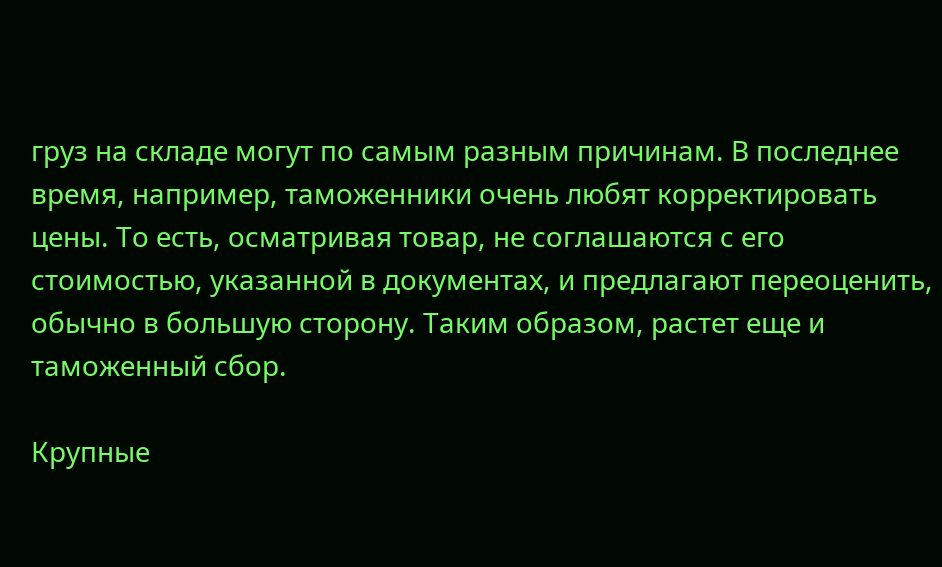груз на складе могут по самым разным причинам. В последнее время, например, таможенники очень любят корректировать цены. То есть, осматривая товар, не соглашаются с его стоимостью, указанной в документах, и предлагают переоценить, обычно в большую сторону. Таким образом, растет еще и таможенный сбор.

Крупные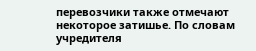перевозчики также отмечают некоторое затишье. По словам учредителя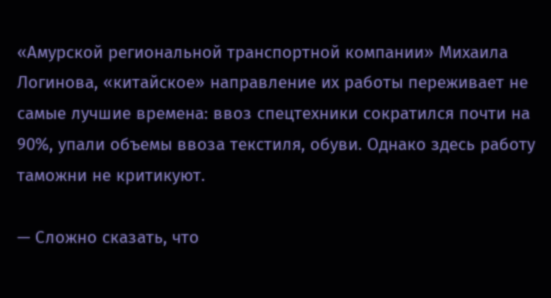«Амурской региональной транспортной компании» Михаила Логинова, «китайское» направление их работы переживает не самые лучшие времена: ввоз спецтехники сократился почти на 90%, упали объемы ввоза текстиля, обуви. Однако здесь работу таможни не критикуют.

— Сложно сказать, что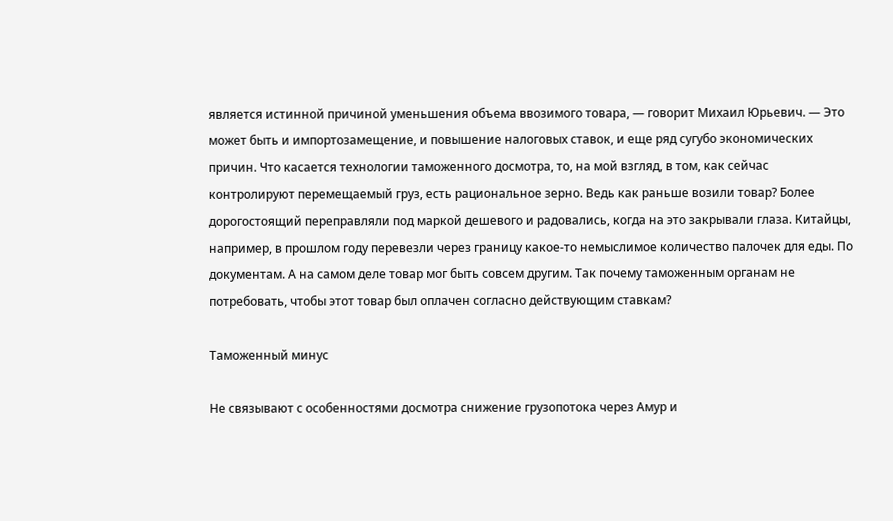является истинной причиной уменьшения объема ввозимого товара, — говорит Михаил Юрьевич. — Это может быть и импортозамещение, и повышение налоговых ставок, и еще ряд сугубо экономических причин. Что касается технологии таможенного досмотра, то, на мой взгляд, в том, как сейчас контролируют перемещаемый груз, есть рациональное зерно. Ведь как раньше возили товар? Более дорогостоящий переправляли под маркой дешевого и радовались, когда на это закрывали глаза. Китайцы, например, в прошлом году перевезли через границу какое-то немыслимое количество палочек для еды. По документам. А на самом деле товар мог быть совсем другим. Так почему таможенным органам не потребовать, чтобы этот товар был оплачен согласно действующим ставкам?

Таможенный минус

Не связывают с особенностями досмотра снижение грузопотока через Амур и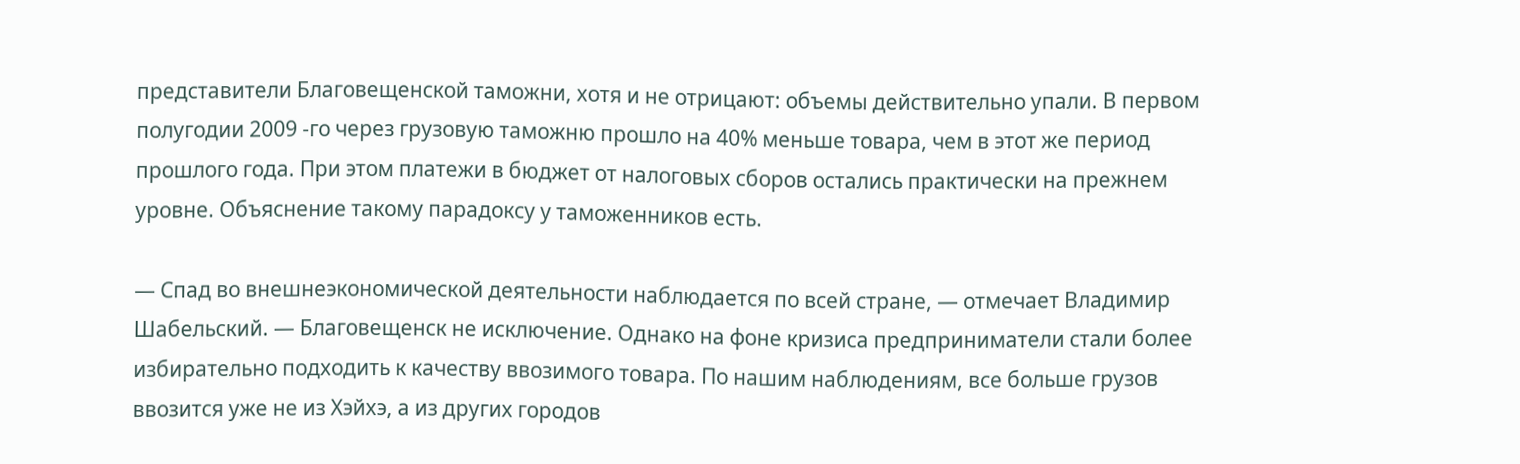представители Благовещенской таможни, хотя и не отрицают: объемы действительно упали. В первом полугодии 2009 -го через грузовую таможню прошло на 40% меньше товара, чем в этот же период прошлого года. При этом платежи в бюджет от налоговых сборов остались практически на прежнем уровне. Объяснение такому парадоксу у таможенников есть.

— Спад во внешнеэкономической деятельности наблюдается по всей стране, — отмечает Владимир Шабельский. — Благовещенск не исключение. Однако на фоне кризиса предприниматели стали более избирательно подходить к качеству ввозимого товара. По нашим наблюдениям, все больше грузов ввозится уже не из Хэйхэ, а из других городов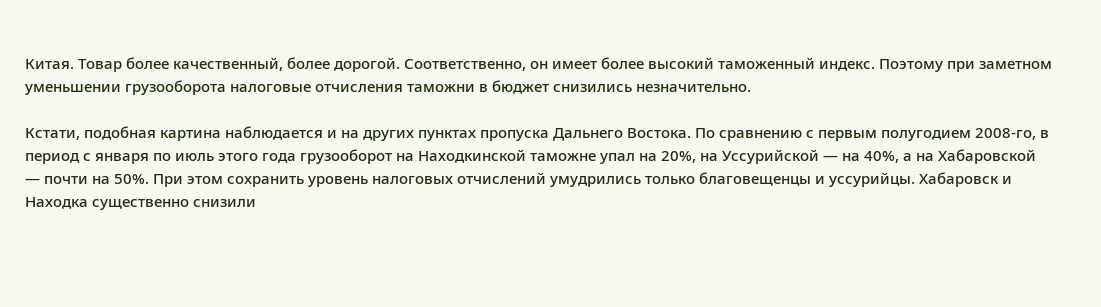Китая. Товар более качественный, более дорогой. Соответственно, он имеет более высокий таможенный индекс. Поэтому при заметном уменьшении грузооборота налоговые отчисления таможни в бюджет снизились незначительно.

Кстати, подобная картина наблюдается и на других пунктах пропуска Дальнего Востока. По сравнению с первым полугодием 2008-го, в период с января по июль этого года грузооборот на Находкинской таможне упал на 20%, на Уссурийской — на 40%, а на Хабаровской — почти на 50%. При этом сохранить уровень налоговых отчислений умудрились только благовещенцы и уссурийцы. Хабаровск и Находка существенно снизили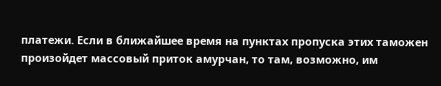платежи. Если в ближайшее время на пунктах пропуска этих таможен произойдет массовый приток амурчан, то там, возможно, им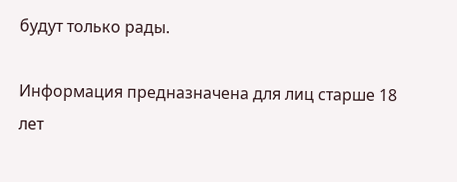будут только рады.

Информация предназначена для лиц старше 18 лет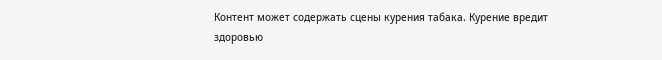Контент может содержать сцены курения табака. Курение вредит здоровью